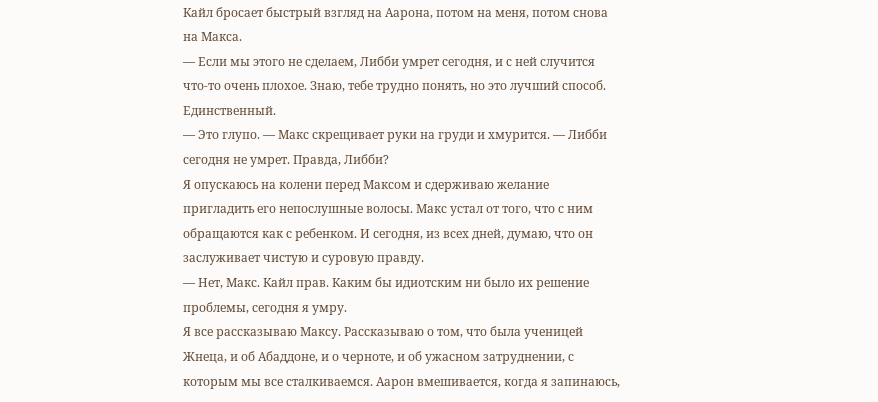Кайл бросает быстрый взгляд на Аарона, потом на меня, потом снова на Макса.
— Если мы этого не сделаем, Либби умрет сегодня, и с ней случится что-то очень плохое. Знаю, тебе трудно понять, но это лучший способ. Единственный.
— Это глупо. — Макс скрещивает руки на груди и хмурится. — Либби сегодня не умрет. Правда, Либби?
Я опускаюсь на колени перед Максом и сдерживаю желание пригладить его непослушные волосы. Макс устал от того, что с ним обращаются как с ребенком. И сегодня, из всех дней, думаю, что он заслуживает чистую и суровую правду.
— Нет, Макс. Кайл прав. Каким бы идиотским ни было их решение проблемы, сегодня я умру.
Я все рассказываю Максу. Рассказываю о том, что была ученицей Жнеца, и об Абаддоне, и о черноте, и об ужасном затруднении, с которым мы все сталкиваемся. Аарон вмешивается, когда я запинаюсь,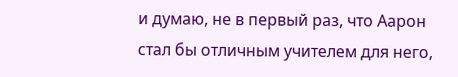и думаю, не в первый раз, что Аарон стал бы отличным учителем для него,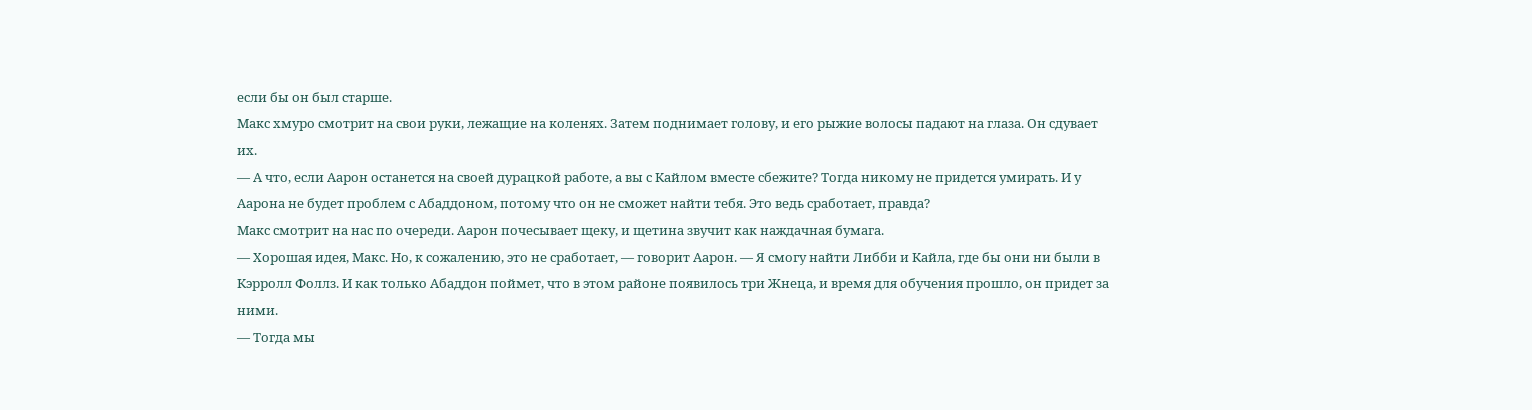если бы он был старше.
Макс хмуро смотрит на свои руки, лежащие на коленях. Затем поднимает голову, и его рыжие волосы падают на глаза. Он сдувает их.
— А что, если Аарон останется на своей дурацкой работе, а вы с Кайлом вместе сбежите? Тогда никому не придется умирать. И у Аарона не будет проблем с Абаддоном, потому что он не сможет найти тебя. Это ведь сработает, правда?
Макс смотрит на нас по очереди. Аарон почесывает щеку, и щетина звучит как наждачная бумага.
— Хорошая идея, Макс. Но, к сожалению, это не сработает, — говорит Аарон. — Я смогу найти Либби и Кайла, где бы они ни были в Кэрролл Фоллз. И как только Абаддон поймет, что в этом районе появилось три Жнеца, и время для обучения прошло, он придет за ними.
— Тогда мы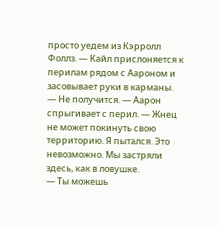просто уедем из Кэрролл Фоллз. — Кайл прислоняется к перилам рядом с Аароном и засовывает руки в карманы.
— Не получится. — Аарон спрыгивает с перил. — Жнец не может покинуть свою территорию. Я пытался. Это невозможно. Мы застряли здесь, как в ловушке.
— Ты можешь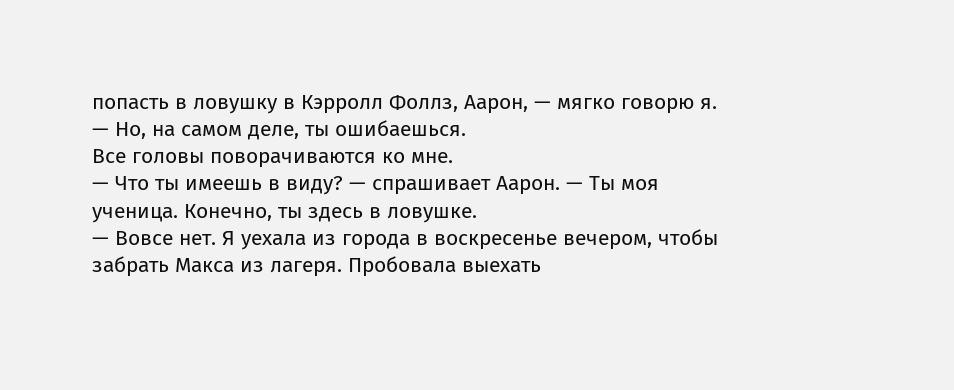попасть в ловушку в Кэрролл Фоллз, Аарон, — мягко говорю я. — Но, на самом деле, ты ошибаешься.
Все головы поворачиваются ко мне.
— Что ты имеешь в виду? — спрашивает Аарон. — Ты моя ученица. Конечно, ты здесь в ловушке.
— Вовсе нет. Я уехала из города в воскресенье вечером, чтобы забрать Макса из лагеря. Пробовала выехать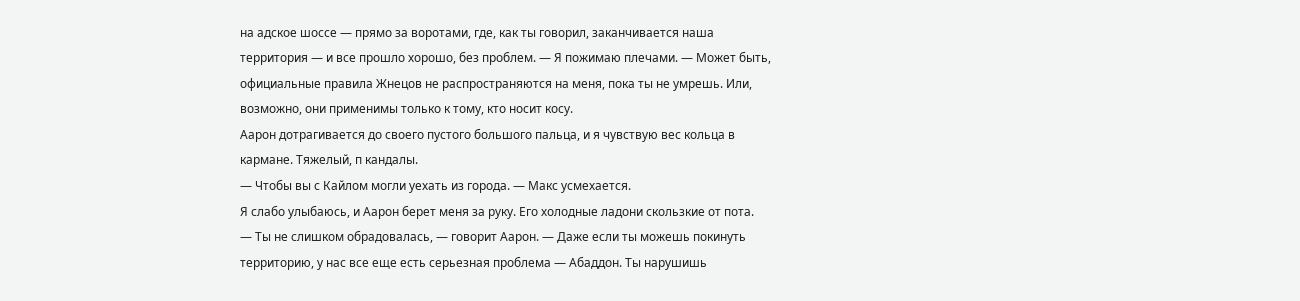на адское шоссе — прямо за воротами, где, как ты говорил, заканчивается наша территория — и все прошло хорошо, без проблем. — Я пожимаю плечами. — Может быть, официальные правила Жнецов не распространяются на меня, пока ты не умрешь. Или, возможно, они применимы только к тому, кто носит косу.
Аарон дотрагивается до своего пустого большого пальца, и я чувствую вес кольца в кармане. Тяжелый, п кандалы.
— Чтобы вы с Кайлом могли уехать из города. — Макс усмехается.
Я слабо улыбаюсь, и Аарон берет меня за руку. Его холодные ладони скользкие от пота.
— Ты не слишком обрадовалась, — говорит Аарон. — Даже если ты можешь покинуть территорию, у нас все еще есть серьезная проблема — Абаддон. Ты нарушишь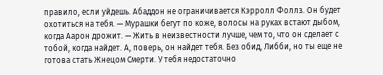правило, если уйдешь. Абаддон не ограничивается Кэрролл Фоллз. Он будет охотиться на тебя. — Мурашки бегут по коже, волосы на руках встают дыбом, когда Аарон дрожит. — Жить в неизвестности лучше, чем то, что он сделает с тобой, когда найдет. А, поверь, он найдет тебя. Без обид, Либби, но ты еще не готова стать Жнецом Смерти. У тебя недостаточно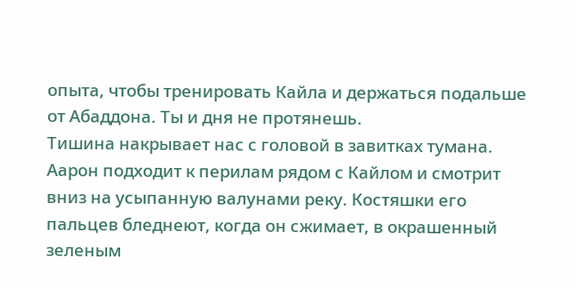опыта, чтобы тренировать Кайла и держаться подальше от Абаддона. Ты и дня не протянешь.
Тишина накрывает нас с головой в завитках тумана. Аарон подходит к перилам рядом с Кайлом и смотрит вниз на усыпанную валунами реку. Костяшки его пальцев бледнеют, когда он сжимает, в окрашенный зеленым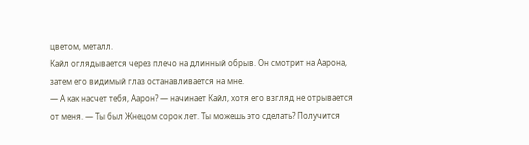цветом, металл.
Кайл оглядывается через плечо на длинный обрыв. Он смотрит на Аарона, затем его видимый глаз останавливается на мне.
— А как насчет тебя, Аарон? — начинает Кайл, хотя его взгляд не отрывается от меня. — Ты был Жнецом сорок лет. Ты можешь это сделать? Получится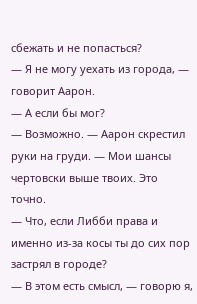сбежать и не попасться?
— Я не могу уехать из города, — говорит Аарон.
— А если бы мог?
— Возможно. — Аарон скрестил руки на груди. — Мои шансы чертовски выше твоих. Это точно.
— Что, если Либби права и именно из-за косы ты до сих пор застрял в городе?
— В этом есть смысл, — говорю я,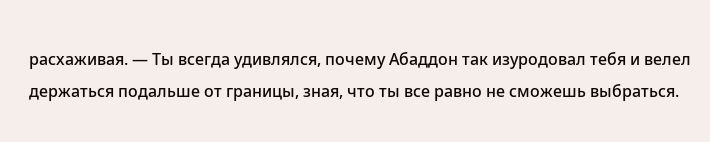расхаживая. — Ты всегда удивлялся, почему Абаддон так изуродовал тебя и велел держаться подальше от границы, зная, что ты все равно не сможешь выбраться.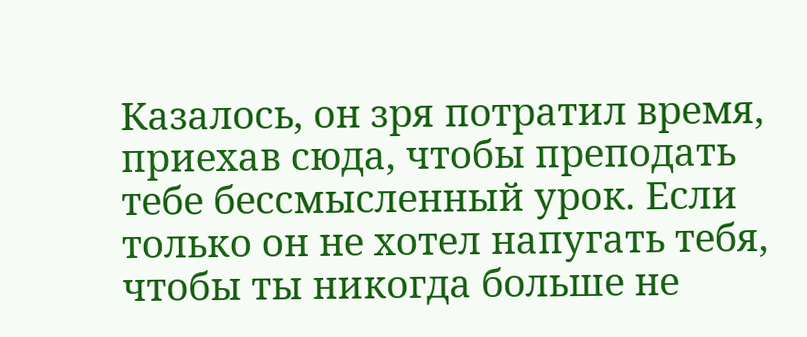Казалось, он зря потратил время, приехав сюда, чтобы преподать тебе бессмысленный урок. Если только он не хотел напугать тебя, чтобы ты никогда больше не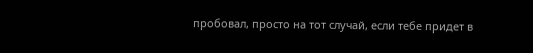пробовал, просто на тот случай, если тебе придет в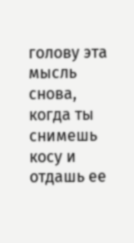голову эта мысль снова, когда ты снимешь косу и отдашь ее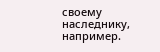своему наследнику, например.